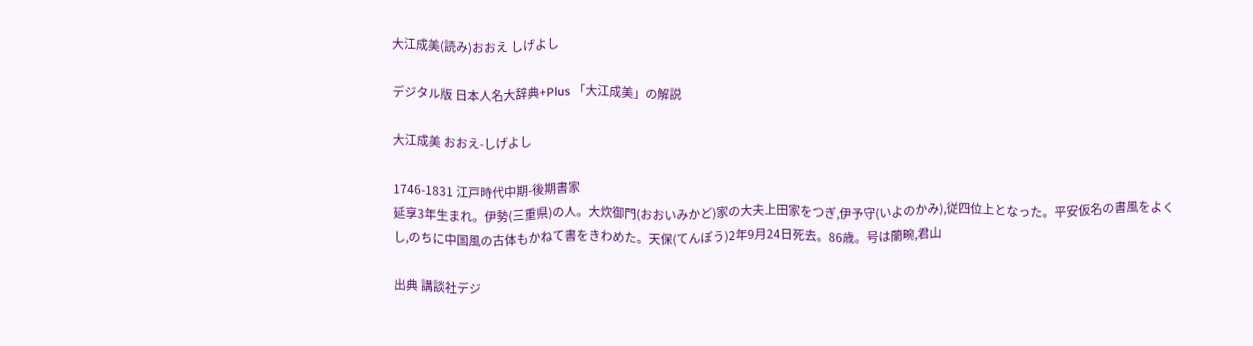大江成美(読み)おおえ しげよし

デジタル版 日本人名大辞典+Plus 「大江成美」の解説

大江成美 おおえ-しげよし

1746-1831 江戸時代中期-後期書家
延享3年生まれ。伊勢(三重県)の人。大炊御門(おおいみかど)家の大夫上田家をつぎ,伊予守(いよのかみ),従四位上となった。平安仮名の書風をよくし,のちに中国風の古体もかねて書をきわめた。天保(てんぽう)2年9月24日死去。86歳。号は蘭畹,君山

出典 講談社デジ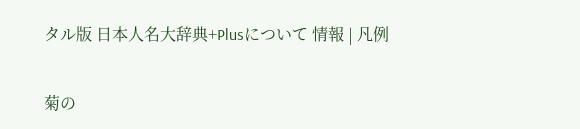タル版 日本人名大辞典+Plusについて 情報 | 凡例

菊の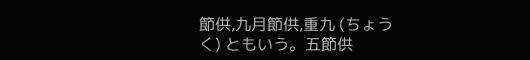節供,九月節供,重九 (ちょうく) ともいう。五節供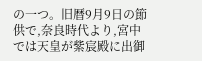の一つ。旧暦9月9日の節供で,奈良時代より,宮中では天皇が紫宸殿に出御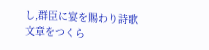し,群臣に宴を賜わり詩歌文章をつくら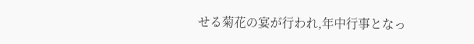せる菊花の宴が行われ,年中行事となっ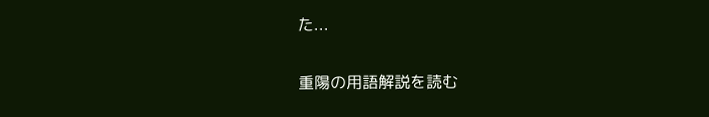た...

重陽の用語解説を読む